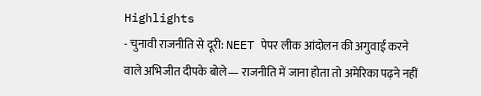Highlights
- चुनावी राजनीति से दूरी: NEET पेपर लीक आंदोलन की अगुवाई करने वाले अभिजीत दीपके बोले— राजनीति में जाना होता तो अमेरिका पढ़ने नहीं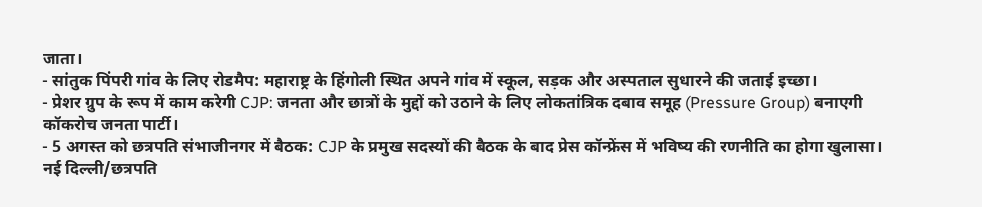जाता।
- सांतुक पिंपरी गांव के लिए रोडमैप: महाराष्ट्र के हिंगोली स्थित अपने गांव में स्कूल, सड़क और अस्पताल सुधारने की जताई इच्छा।
- प्रेशर ग्रुप के रूप में काम करेगी CJP: जनता और छात्रों के मुद्दों को उठाने के लिए लोकतांत्रिक दबाव समूह (Pressure Group) बनाएगी कॉकरोच जनता पार्टी।
- 5 अगस्त को छत्रपति संभाजीनगर में बैठक: CJP के प्रमुख सदस्यों की बैठक के बाद प्रेस कॉन्फ्रेंस में भविष्य की रणनीति का होगा खुलासा।
नई दिल्ली/छत्रपति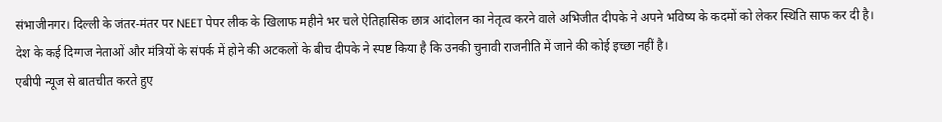संभाजीनगर। दिल्ली के जंतर-मंतर पर NEET पेपर लीक के खिलाफ महीने भर चले ऐतिहासिक छात्र आंदोलन का नेतृत्व करने वाले अभिजीत दीपके ने अपने भविष्य के कदमों को लेकर स्थिति साफ कर दी है। देश के कई दिग्गज नेताओं और मंत्रियों के संपर्क में होने की अटकलों के बीच दीपके ने स्पष्ट किया है कि उनकी चुनावी राजनीति में जाने की कोई इच्छा नहीं है।
एबीपी न्यूज से बातचीत करते हुए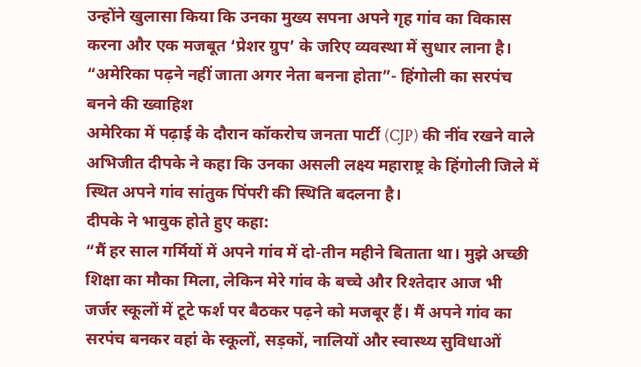उन्होंने खुलासा किया कि उनका मुख्य सपना अपने गृह गांव का विकास करना और एक मजबूत ‘प्रेशर ग्रुप’ के जरिए व्यवस्था में सुधार लाना है।
“अमेरिका पढ़ने नहीं जाता अगर नेता बनना होता”- हिंगोली का सरपंच बनने की ख्वाहिश
अमेरिका में पढ़ाई के दौरान कॉकरोच जनता पार्टी (CJP) की नींव रखने वाले अभिजीत दीपके ने कहा कि उनका असली लक्ष्य महाराष्ट्र के हिंगोली जिले में स्थित अपने गांव सांतुक पिंपरी की स्थिति बदलना है।
दीपके ने भावुक होते हुए कहा:
“मैं हर साल गर्मियों में अपने गांव में दो-तीन महीने बिताता था। मुझे अच्छी शिक्षा का मौका मिला, लेकिन मेरे गांव के बच्चे और रिश्तेदार आज भी जर्जर स्कूलों में टूटे फर्श पर बैठकर पढ़ने को मजबूर हैं। मैं अपने गांव का सरपंच बनकर वहां के स्कूलों, सड़कों, नालियों और स्वास्थ्य सुविधाओं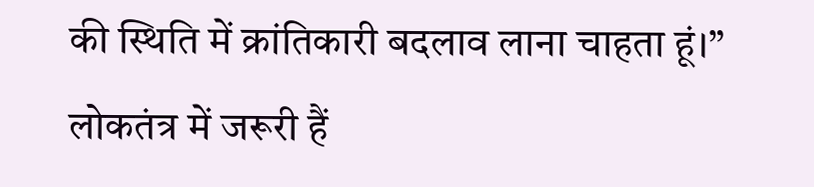की स्थिति में क्रांतिकारी बदलाव लाना चाहता हूं।”
लोकतंत्र में जरूरी हैं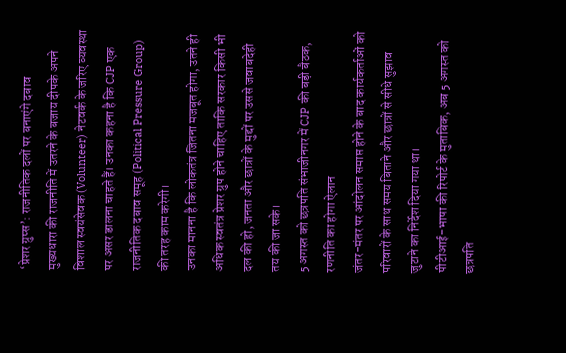‘प्रेशर ग्रुप्स’: राजनीतिक दलों पर बनाएंगे दबाव
मुख्यधारा की राजनीति में उतरने के बजाय दीपके अपने विशाल स्वयंसेवक (Volunteer) नेटवर्क के जरिए व्यवस्था पर असर डालना चाहते हैं। उनका कहना है कि CJP एक राजनीतिक दबाव समूह (Political Pressure Group) की तरह काम करेगी।
उनका मानना है कि लोकतंत्र जितना मजबूत होगा, उतने ही अधिक स्वतंत्र प्रेशर ग्रुप होने चाहिए ताकि सरकार किसी भी दल की हो, जनता और छात्रों के मुद्दों पर उससे जवाबदेही तय की जा सके।
5 अगस्त को छत्रपति संभाजीनगर में CJP की बड़ी बैठक, रणनीति का होगा ऐलान
जंतर-मंतर पर आंदोलन समाप्त होने के बाद कार्यकर्ताओं को परिवारों के साथ समय बिताने और छात्रों से सीधे सुझाव जुटाने का निर्देश दिया गया था।
पीटीआई-भाषा की रिपोर्ट के मुताबिक, अब 5 अगस्त को छत्रपति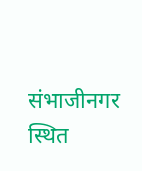संभाजीनगर स्थित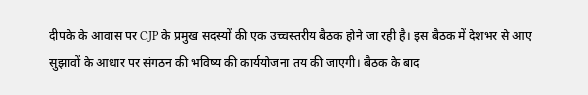दीपके के आवास पर CJP के प्रमुख सदस्यों की एक उच्चस्तरीय बैठक होने जा रही है। इस बैठक में देशभर से आए सुझावों के आधार पर संगठन की भविष्य की कार्ययोजना तय की जाएगी। बैठक के बाद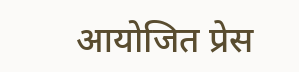आयोजित प्रेस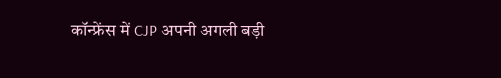कॉन्फ्रेंस में CJP अपनी अगली बड़ी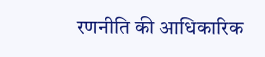रणनीति की आधिकारिक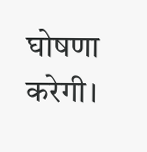घोषणा करेगी।